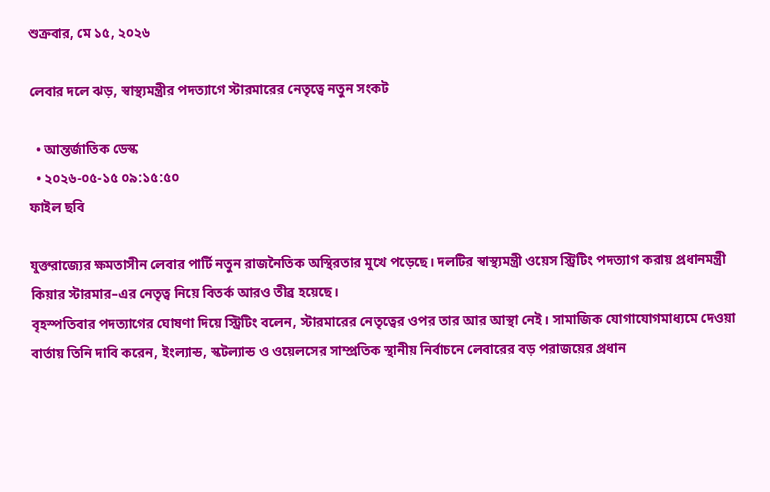শুক্রবার, মে ১৫, ২০২৬

লেবার দলে ঝড়, স্বাস্থ্যমন্ত্রীর পদত্যাগে স্টারমারের নেতৃত্বে নতুন সংকট

  • আন্তর্জাতিক ডেস্ক
  • ২০২৬-০৫-১৫ ০৯:১৫:৫০
ফাইল ছবি

যুক্তরাজ্যের ক্ষমতাসীন লেবার পার্টি নতুন রাজনৈতিক অস্থিরতার মুখে পড়েছে। দলটির স্বাস্থ্যমন্ত্রী ওয়েস স্ট্রিটিং পদত্যাগ করায় প্রধানমন্ত্রী কিয়ার স্টারমার–এর নেতৃত্ব নিয়ে বিতর্ক আরও তীব্র হয়েছে।
বৃহস্পতিবার পদত্যাগের ঘোষণা দিয়ে স্ট্রিটিং বলেন, স্টারমারের নেতৃত্বের ওপর তার আর আস্থা নেই। সামাজিক যোগাযোগমাধ্যমে দেওয়া বার্তায় তিনি দাবি করেন, ইংল্যান্ড, স্কটল্যান্ড ও ওয়েলসের সাম্প্রতিক স্থানীয় নির্বাচনে লেবারের বড় পরাজয়ের প্রধান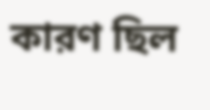কারণ ছিল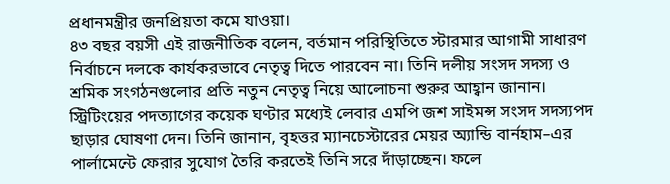প্রধানমন্ত্রীর জনপ্রিয়তা কমে যাওয়া।
৪৩ বছর বয়সী এই রাজনীতিক বলেন, বর্তমান পরিস্থিতিতে স্টারমার আগামী সাধারণ নির্বাচনে দলকে কার্যকরভাবে নেতৃত্ব দিতে পারবেন না। তিনি দলীয় সংসদ সদস্য ও শ্রমিক সংগঠনগুলোর প্রতি নতুন নেতৃত্ব নিয়ে আলোচনা শুরুর আহ্বান জানান।
স্ট্রিটিংয়ের পদত্যাগের কয়েক ঘণ্টার মধ্যেই লেবার এমপি জশ সাইমন্স সংসদ সদস্যপদ ছাড়ার ঘোষণা দেন। তিনি জানান, বৃহত্তর ম্যানচেস্টারের মেয়র অ্যান্ডি বার্নহাম–এর পার্লামেন্টে ফেরার সুযোগ তৈরি করতেই তিনি সরে দাঁড়াচ্ছেন। ফলে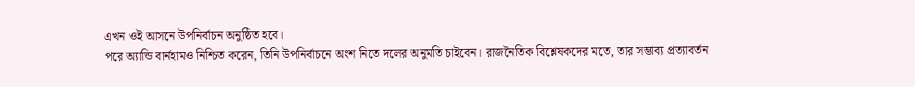এখন ওই আসনে উপনির্বাচন অনুষ্ঠিত হবে।
পরে অ্যান্ডি বার্নহামও নিশ্চিত করেন, তিনি উপনির্বাচনে অংশ নিতে দলের অনুমতি চাইবেন। রাজনৈতিক বিশ্লেষকদের মতে, তার সম্ভাব্য প্রত্যাবর্তন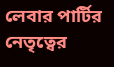লেবার পার্টির নেতৃত্বের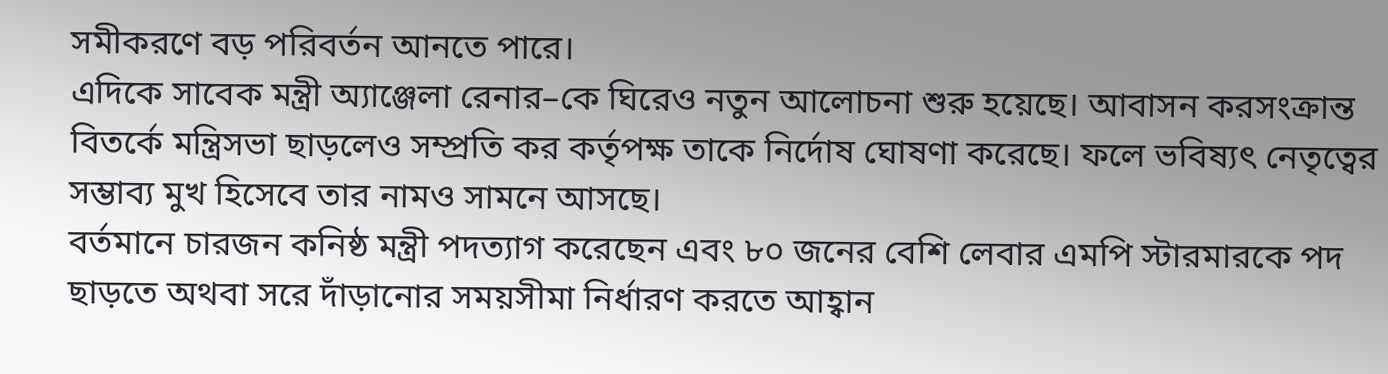সমীকরণে বড় পরিবর্তন আনতে পারে।
এদিকে সাবেক মন্ত্রী অ্যাঞ্জেলা রেনার–কে ঘিরেও নতুন আলোচনা শুরু হয়েছে। আবাসন করসংক্রান্ত বিতর্কে মন্ত্রিসভা ছাড়লেও সম্প্রতি কর কর্তৃপক্ষ তাকে নির্দোষ ঘোষণা করেছে। ফলে ভবিষ্যৎ নেতৃত্বের সম্ভাব্য মুখ হিসেবে তার নামও সামনে আসছে।
বর্তমানে চারজন কনিষ্ঠ মন্ত্রী পদত্যাগ করেছেন এবং ৮০ জনের বেশি লেবার এমপি স্টারমারকে পদ ছাড়তে অথবা সরে দাঁড়ানোর সময়সীমা নির্ধারণ করতে আহ্বান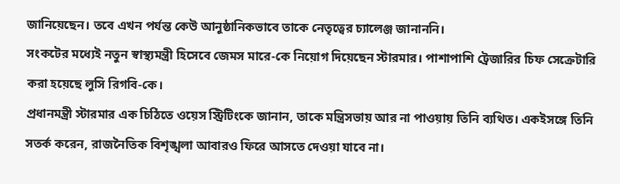জানিয়েছেন। তবে এখন পর্যন্ত কেউ আনুষ্ঠানিকভাবে তাকে নেতৃত্বের চ্যালেঞ্জ জানাননি।
সংকটের মধ্যেই নতুন স্বাস্থ্যমন্ত্রী হিসেবে জেমস মারে-কে নিয়োগ দিয়েছেন স্টারমার। পাশাপাশি ট্রেজারির চিফ সেক্রেটারি করা হয়েছে লুসি রিগবি-কে।
প্রধানমন্ত্রী স্টারমার এক চিঠিতে ওয়েস স্ট্রিটিংকে জানান, তাকে মন্ত্রিসভায় আর না পাওয়ায় তিনি ব্যথিত। একইসঙ্গে তিনি সতর্ক করেন, রাজনৈতিক বিশৃঙ্খলা আবারও ফিরে আসতে দেওয়া যাবে না।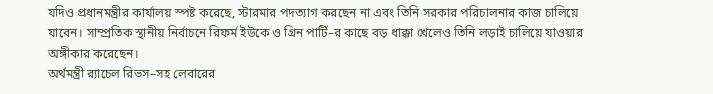যদিও প্রধানমন্ত্রীর কার্যালয় স্পষ্ট করেছে, স্টারমার পদত্যাগ করছেন না এবং তিনি সরকার পরিচালনার কাজ চালিয়ে যাবেন। সাম্প্রতিক স্থানীয় নির্বাচনে রিফর্ম ইউকে ও গ্রিন পার্টি–র কাছে বড় ধাক্কা খেলেও তিনি লড়াই চালিয়ে যাওয়ার অঙ্গীকার করেছেন।
অর্থমন্ত্রী র‍্যাচেল রিভস–সহ লেবারের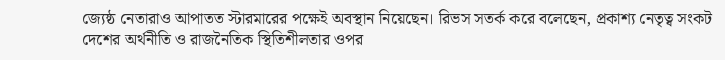জ্যেষ্ঠ নেতারাও আপাতত স্টারমারের পক্ষেই অবস্থান নিয়েছেন। রিভস সতর্ক করে বলেছেন, প্রকাশ্য নেতৃত্ব সংকট দেশের অর্থনীতি ও রাজনৈতিক স্থিতিশীলতার ওপর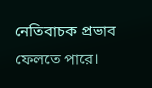নেতিবাচক প্রভাব ফেলতে পারে।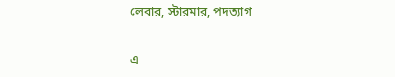লেবার, স্টারমার, পদত্যাগ


এ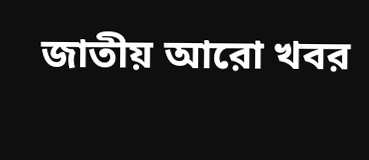জাতীয় আরো খবর